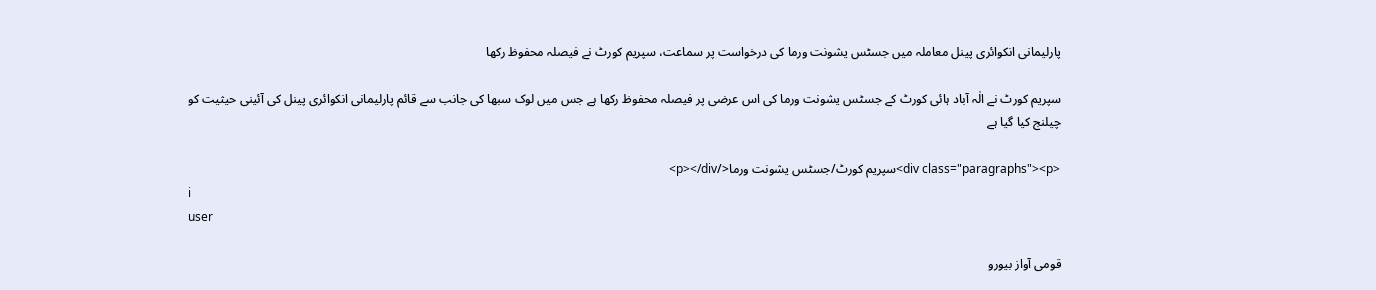پارلیمانی انکوائری پینل معاملہ میں جسٹس یشونت ورما کی درخواست پر سماعت، سپریم کورٹ نے فیصلہ محفوظ رکھا

سپریم کورٹ نے الٰہ آباد ہائی کورٹ کے جسٹس یشونت ورما کی اس عرضی پر فیصلہ محفوظ رکھا ہے جس میں لوک سبھا کی جانب سے قائم پارلیمانی انکوائری پینل کی آئینی حیثیت کو چیلنج کیا گیا ہے

<div class="paragraphs"><p>سپریم کورٹ/جسٹس یشونت ورما</p></div>
i
user

قومی آواز بیورو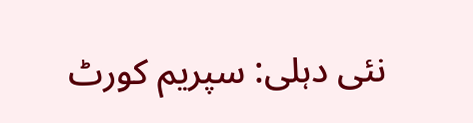نئی دہلی: سپریم کورٹ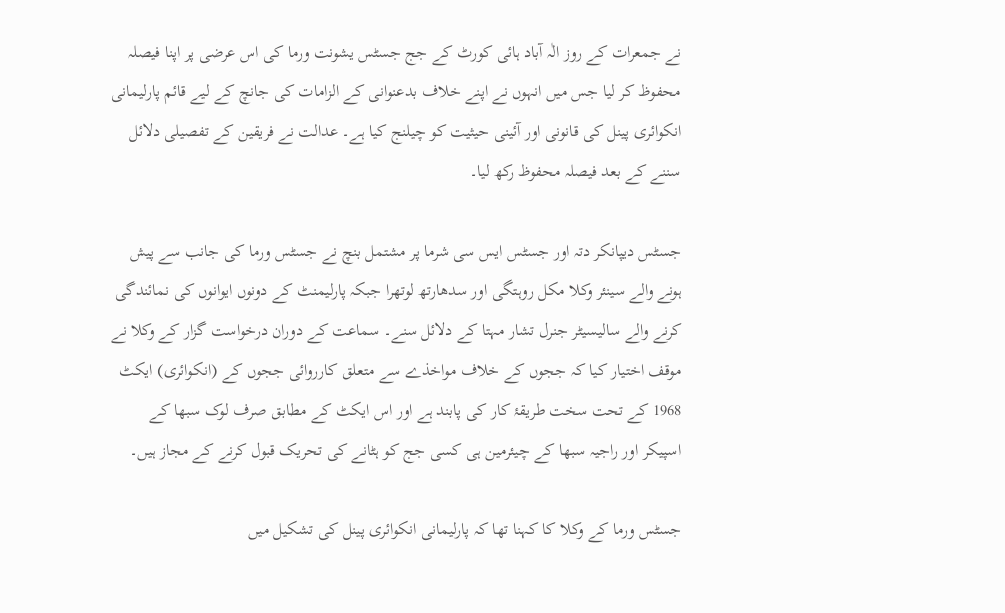نے جمعرات کے روز الٰہ آباد ہائی کورٹ کے جج جسٹس یشونت ورما کی اس عرضی پر اپنا فیصلہ محفوظ کر لیا جس میں انہوں نے اپنے خلاف بدعنوانی کے الزامات کی جانچ کے لیے قائم پارلیمانی انکوائری پینل کی قانونی اور آئینی حیثیت کو چیلنج کیا ہے۔ عدالت نے فریقین کے تفصیلی دلائل سننے کے بعد فیصلہ محفوظ رکھ لیا۔

جسٹس دیپانکر دتہ اور جسٹس ایس سی شرما پر مشتمل بنچ نے جسٹس ورما کی جانب سے پیش ہونے والے سینئر وکلا مکل روہتگی اور سدھارتھ لوتھرا جبکہ پارلیمنٹ کے دونوں ایوانوں کی نمائندگی کرنے والے سالیسیٹر جنرل تشار مہتا کے دلائل سنے۔ سماعت کے دوران درخواست گزار کے وکلا نے موقف اختیار کیا کہ ججوں کے خلاف مواخذے سے متعلق کارروائی ججوں کے (انکوائری) ایکٹ 1968 کے تحت سخت طریقۂ کار کی پابند ہے اور اس ایکٹ کے مطابق صرف لوک سبھا کے اسپیکر اور راجیہ سبھا کے چیئرمین ہی کسی جج کو ہٹانے کی تحریک قبول کرنے کے مجاز ہیں۔

جسٹس ورما کے وکلا کا کہنا تھا کہ پارلیمانی انکوائری پینل کی تشکیل میں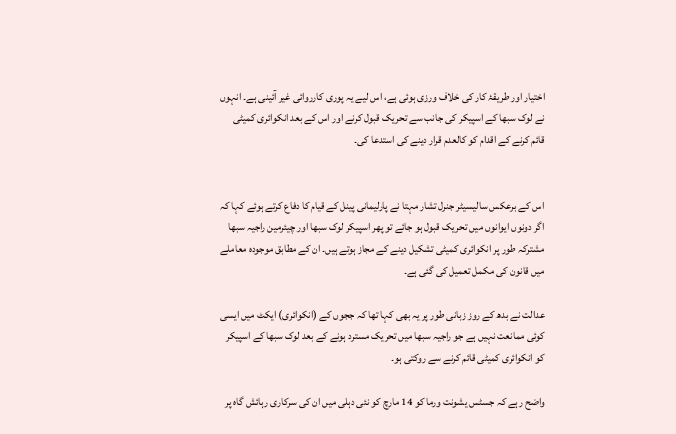اختیار اور طریقۂ کار کی خلاف ورزی ہوئی ہے، اس لیے یہ پوری کارروائی غیر آئینی ہے۔ انہوں نے لوک سبھا کے اسپیکر کی جانب سے تحریک قبول کرنے اور اس کے بعد انکوائری کمیٹی قائم کرنے کے اقدام کو کالعدم قرار دینے کی استدعا کی۔


اس کے برعکس سالیسیٹر جنرل تشار مہتا نے پارلیمانی پینل کے قیام کا دفاع کرتے ہوئے کہا کہ اگر دونوں ایوانوں میں تحریک قبول ہو جائے تو پھر اسپیکر لوک سبھا اور چیئرمین راجیہ سبھا مشترکہ طور پر انکوائری کمیٹی تشکیل دینے کے مجاز ہوتے ہیں۔ ان کے مطابق موجودہ معاملے میں قانون کی مکمل تعمیل کی گئی ہے۔

عدالت نے بدھ کے روز زبانی طور پر یہ بھی کہا تھا کہ ججوں کے (انکوائری) ایکٹ میں ایسی کوئی ممانعت نہیں ہے جو راجیہ سبھا میں تحریک مسترد ہونے کے بعد لوک سبھا کے اسپیکر کو انکوائری کمیٹی قائم کرنے سے روکتی ہو۔

واضح رہے کہ جسٹس یشونت ورما کو 14 مارچ کو نئی دہلی میں ان کی سرکاری رہائش گاہ پر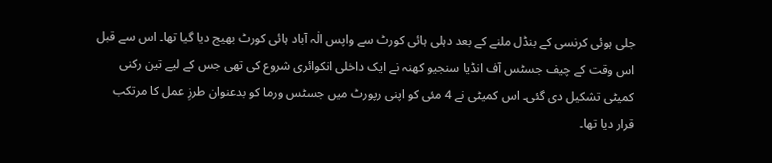جلی ہوئی کرنسی کے بنڈل ملنے کے بعد دہلی ہائی کورٹ سے واپس الٰہ آباد ہائی کورٹ بھیج دیا گیا تھا۔ اس سے قبل اس وقت کے چیف جسٹس آف انڈیا سنجیو کھنہ نے ایک داخلی انکوائری شروع کی تھی جس کے لیے تین رکنی کمیٹی تشکیل دی گئی۔ اس کمیٹی نے 4 مئی کو اپنی رپورٹ میں جسٹس ورما کو بدعنوان طرزِ عمل کا مرتکب قرار دیا تھا۔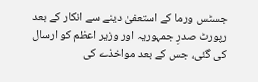جسٹس ورما کے استعفیٰ دینے سے انکار کے بعد رپورٹ صدرِ جمہوریہ اور وزیر اعظم کو ارسال کی گئی، جس کے بعد مواخذے کی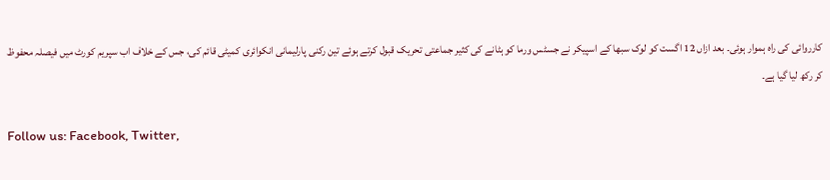کارروائی کی راہ ہموار ہوئی۔ بعد ازاں 12 اگست کو لوک سبھا کے اسپیکر نے جسٹس ورما کو ہٹانے کی کثیر جماعتی تحریک قبول کرتے ہوئے تین رکنی پارلیمانی انکوائری کمیٹی قائم کی، جس کے خلاف اب سپریم کورٹ میں فیصلہ محفوظ کر رکھ لیا گیا ہے۔

Follow us: Facebook, Twitter,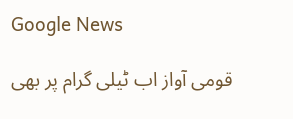Google News

قومی آواز اب ٹیلی گرام پر بھی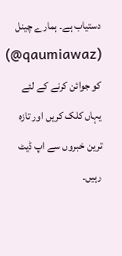دستیاب ہے۔ ہمارے چینل (qaumiawaz@) کو جوائن کرنے کے لئے یہاں کلک کریں اور تازہ ترین خبروں سے اپ ڈیٹ رہیں۔